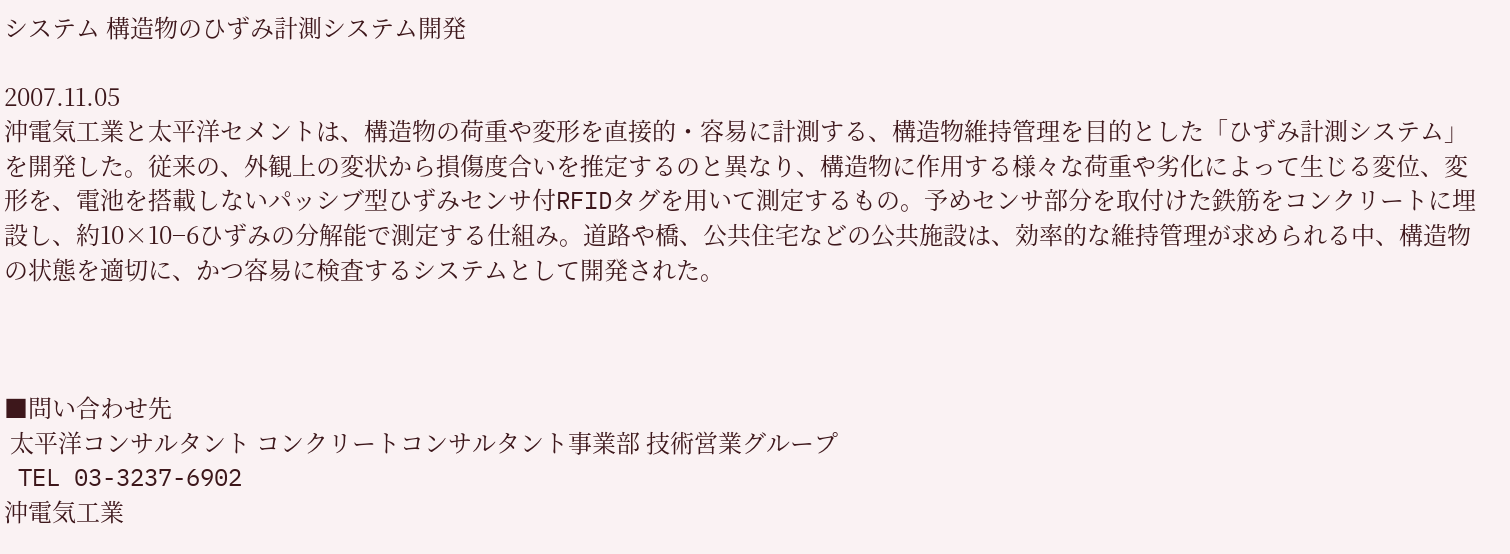システム 構造物のひずみ計測システム開発

2007.11.05
沖電気工業と太平洋セメントは、構造物の荷重や変形を直接的・容易に計測する、構造物維持管理を目的とした「ひずみ計測システム」を開発した。従来の、外観上の変状から損傷度合いを推定するのと異なり、構造物に作用する様々な荷重や劣化によって生じる変位、変形を、電池を搭載しないパッシブ型ひずみセンサ付RFIDタグを用いて測定するもの。予めセンサ部分を取付けた鉄筋をコンクリートに埋設し、約10×10−6ひずみの分解能で測定する仕組み。道路や橋、公共住宅などの公共施設は、効率的な維持管理が求められる中、構造物の状態を適切に、かつ容易に検査するシステムとして開発された。



■問い合わせ先
 太平洋コンサルタント コンクリートコンサルタント事業部 技術営業グループ
 TEL 03-3237-6902
沖電気工業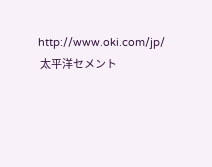http://www.oki.com/jp/
 太平洋セメント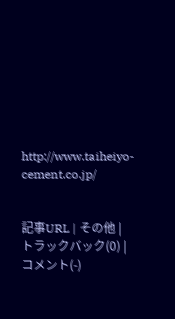http://www.taiheiyo-cement.co.jp/


記事URL | その他 | トラックバック(0) | コメント(-)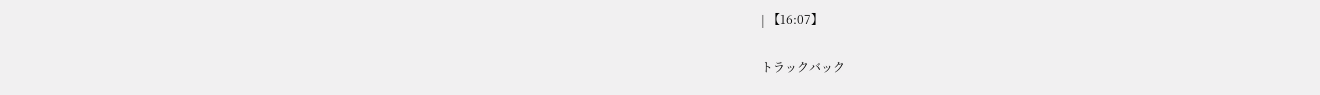| 【16:07】

トラックバック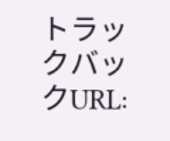トラックバックURL: